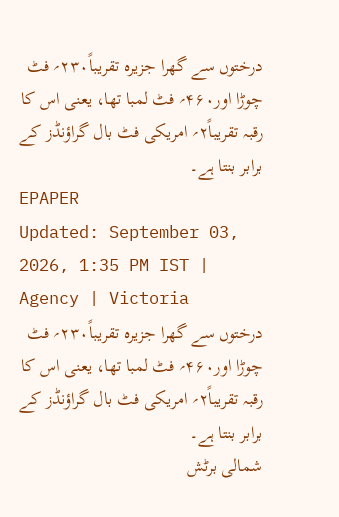درختوں سے گھرا جزیرہ تقریباً۲۳۰؍ فٹ چوڑا اور۴۶۰؍ فٹ لمبا تھا، یعنی اس کا رقبہ تقریباً۲؍ امریکی فٹ بال گراؤنڈز کے برابر بنتا ہے۔
EPAPER
Updated: September 03, 2026, 1:35 PM IST | Agency | Victoria
درختوں سے گھرا جزیرہ تقریباً۲۳۰؍ فٹ چوڑا اور۴۶۰؍ فٹ لمبا تھا، یعنی اس کا رقبہ تقریباً۲؍ امریکی فٹ بال گراؤنڈز کے برابر بنتا ہے۔
شمالی برٹش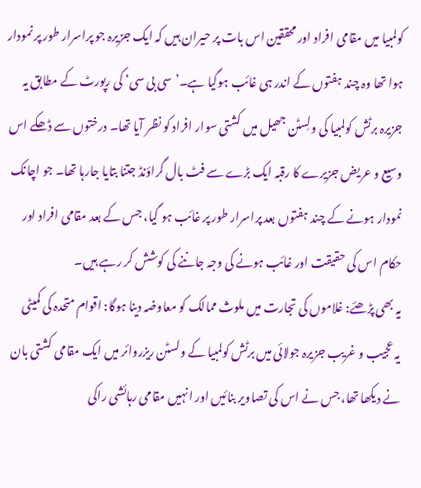کولمبیا میں مقامی افراد اور محققین اس بات پر حیران ہیں کہ ایک جزیرہ جو پراسرار طور پر نمودار ہوا تھا وہ چند ہفتوں کے اندر ہی غائب ہوگیا ہے۔’سی بی سی‘ کی رپورٹ کے مطابق یہ جزیرہ برٹش کولمبیا کی ولِسٹن جھیل میں کشتی سوار افراد کو نظر آیا تھا۔ درختوں سے ڈھکے اس وسیع و عریض جزیرے کا رقبہ ایک بڑے سے فٹ بال گراؤنڈ جتنا بتایا جارہا تھا۔ جو اچانک نمودار ہونے کے چند ہفتوں بعد پراسرار طور پر غائب ہو گیا، جس کے بعد مقامی افراد اور حکام اس کی حقیقت اور غائب ہونے کی وجہ جاننے کی کوشش کر رہے ہیں۔
یہ بھی پڑھئے: غلاموں کی تجارت میں ملوث ممالک کو معاوضہ دینا ہوگا: اقوام متحدہ کی کمیٹی
یہ عجیب و غریب جزیرہ جولائی میں برٹش کولمبیا کے ولسٹن ریزروائر میں ایک مقامی کشتی بان نے دیکھا تھا، جس نے اس کی تصاویر بنائیں اور انہیں مقامی رہائشی راکی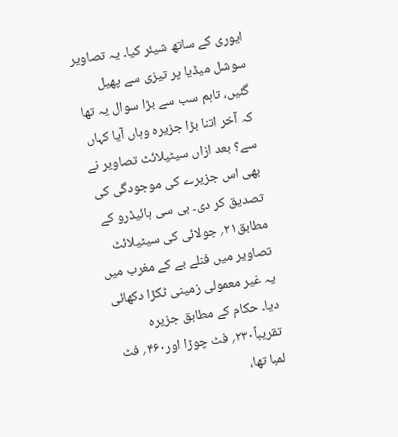ایوری کے ساتھ شیئر کیا۔ یہ تصاویر سوشل میڈیا پر تیزی سے پھیل گئیں، تاہم سب سے بڑا سوال یہ تھا کہ آخر اتنا بڑا جزیرہ وہاں آیا کہاں سے؟ بعد ازاں سیٹیلائٹ تصاویر نے بھی اس جزیرے کی موجودگی کی تصدیق کر دی۔ بی سی ہائیڈرو کے مطابق۲۱؍ جولائی کی سیٹیلائٹ تصاویر میں فنلے بے کے مغرب میں یہ غیر معمولی زمینی ٹکڑا دکھائی دیا۔ حکام کے مطابق جزیرہ تقریباً۲۳۰؍ فٹ چوڑا اور۴۶۰؍ فٹ لمبا تھا،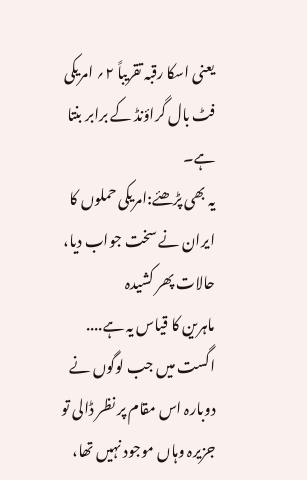یعنی اسکا رقبہ تقریباً ۲؍ امریکی فٹ بال گراؤنڈ کے برابر بنتا ہے۔
یہ بھی پڑھئے:امریکی حملوں کا ایران نے سخت جواب دیا، حالات پھر کشیدہ
ماہرین کا قیاس یہ ہے....
اگست میں جب لوگوں نے دوبارہ اس مقام پر نظر ڈالی تو جزیرہ وہاں موجود نہیں تھا،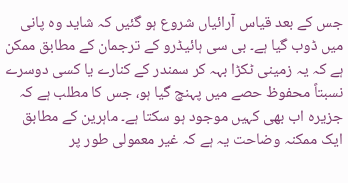جس کے بعد قیاس آرائیاں شروع ہو گئیں کہ شاید وہ پانی میں ڈوب گیا ہے۔ بی سی ہائیڈرو کے ترجمان کے مطابق ممکن ہے کہ یہ زمینی ٹکڑا بہہ کر سمندر کے کنارے یا کسی دوسرے نسبتاً محفوظ حصے میں پہنچ گیا ہو، جس کا مطلب ہے کہ جزیرہ اب بھی کہیں موجود ہو سکتا ہے۔ ماہرین کے مطابق ایک ممکنہ وضاحت یہ ہے کہ غیر معمولی طور پر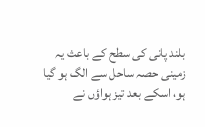بلند پانی کی سطح کے باعث یہ زمینی حصہ ساحل سے الگ ہو گیا ہو، اسکے بعد تیز ہواؤں نے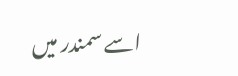اسے سمندر میں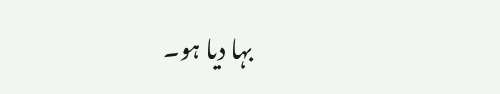بہا دیا ہو۔